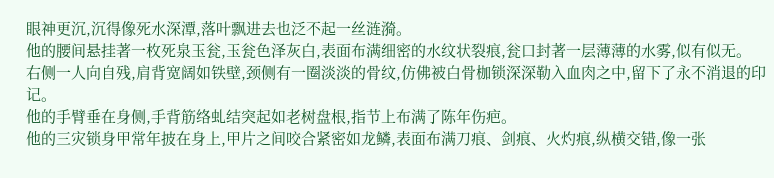眼神更沉,沉得像死水深潭,落叶飘进去也泛不起一丝涟漪。
他的腰间悬挂著一枚死泉玉瓮,玉瓮色泽灰白,表面布满细密的水纹状裂痕,瓮口封著一层薄薄的水雾,似有似无。
右侧一人向自残,肩背宽阔如铁壁,颈侧有一圈淡淡的骨纹,仿佛被白骨枷锁深深勒入血肉之中,留下了永不消退的印记。
他的手臂垂在身侧,手背筋络虬结突起如老树盘根,指节上布满了陈年伤疤。
他的三灾锁身甲常年披在身上,甲片之间咬合紧密如龙鳞,表面布满刀痕、剑痕、火灼痕,纵横交错,像一张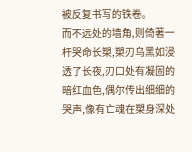被反复书写的铁卷。
而不远处的墙角,则倚著一杆哭命长槊,槊刃乌黑如浸透了长夜,刃口处有凝固的暗红血色,偶尔传出细细的哭声,像有亡魂在槊身深处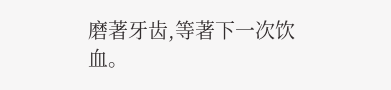磨著牙齿,等著下一次饮血。